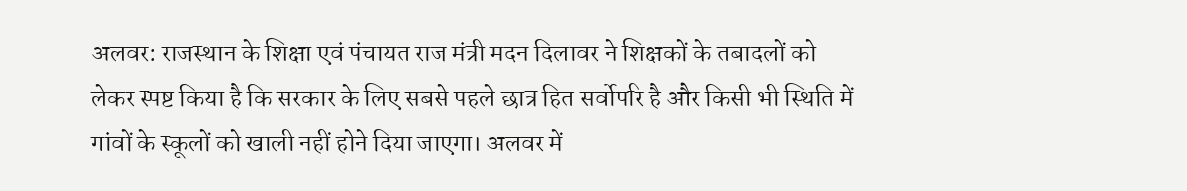अलवर: राजस्थान के शिक्षा एवं पंचायत राज मंत्री मदन दिलावर ने शिक्षकों के तबादलों को लेकर स्पष्ट किया है कि सरकार के लिए सबसे पहले छात्र हित सर्वोपरि है और किसी भी स्थिति में गांवों के स्कूलों को खाली नहीं होने दिया जाएगा। अलवर में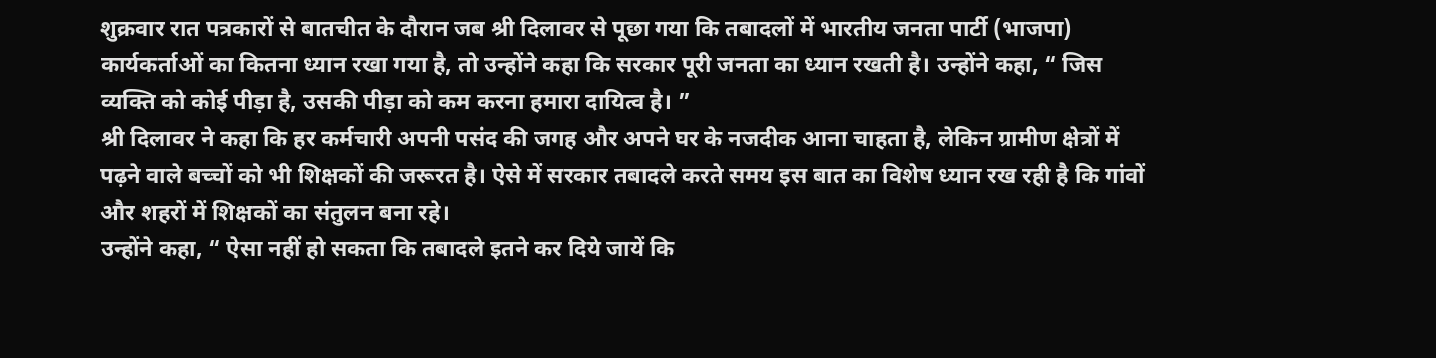शुक्रवार रात पत्रकारों से बातचीत के दौरान जब श्री दिलावर से पूछा गया कि तबादलों में भारतीय जनता पार्टी (भाजपा) कार्यकर्ताओं का कितना ध्यान रखा गया है, तो उन्होंने कहा कि सरकार पूरी जनता का ध्यान रखती है। उन्होंने कहा, “ जिस व्यक्ति को कोई पीड़ा है, उसकी पीड़ा को कम करना हमारा दायित्व है। ”
श्री दिलावर ने कहा कि हर कर्मचारी अपनी पसंद की जगह और अपने घर के नजदीक आना चाहता है, लेकिन ग्रामीण क्षेत्रों में पढ़ने वाले बच्चों को भी शिक्षकों की जरूरत है। ऐसे में सरकार तबादले करते समय इस बात का विशेष ध्यान रख रही है कि गांवों और शहरों में शिक्षकों का संतुलन बना रहे।
उन्होंने कहा, “ ऐसा नहीं हो सकता कि तबादले इतने कर दिये जायें कि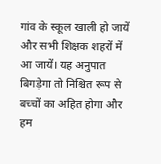गांव के स्कूल खाली हो जायें और सभी शिक्षक शहरों में आ जायें। यह अनुपात बिगड़ेगा तो निश्चित रूप से बच्चों का अहित होगा और हम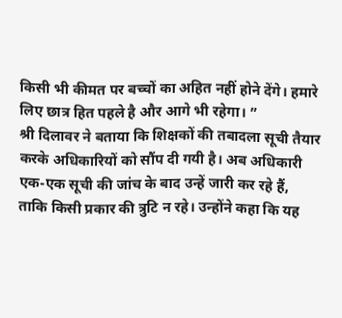किसी भी कीमत पर बच्चों का अहित नहीं होने देंगे। हमारे लिए छात्र हित पहले है और आगे भी रहेगा। ”
श्री दिलावर ने बताया कि शिक्षकों की तबादला सूची तैयार करके अधिकारियों को सौंप दी गयी है। अब अधिकारी एक-एक सूची की जांच के बाद उन्हें जारी कर रहे हैं, ताकि किसी प्रकार की त्रुटि न रहे। उन्होंने कहा कि यह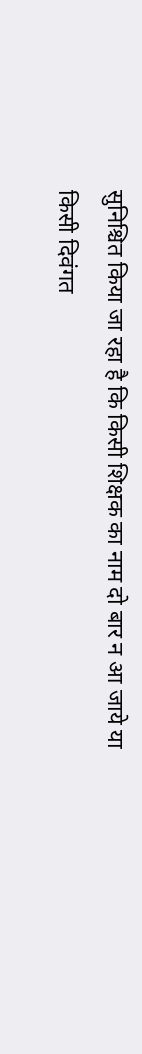सुनिश्चित किया जा रहा है कि किसी शिक्षक का नाम दो बार न आ जाये या किसी दिवंगत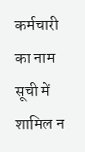कर्मचारी का नाम सूची में शामिल न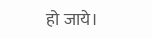हो जाये।